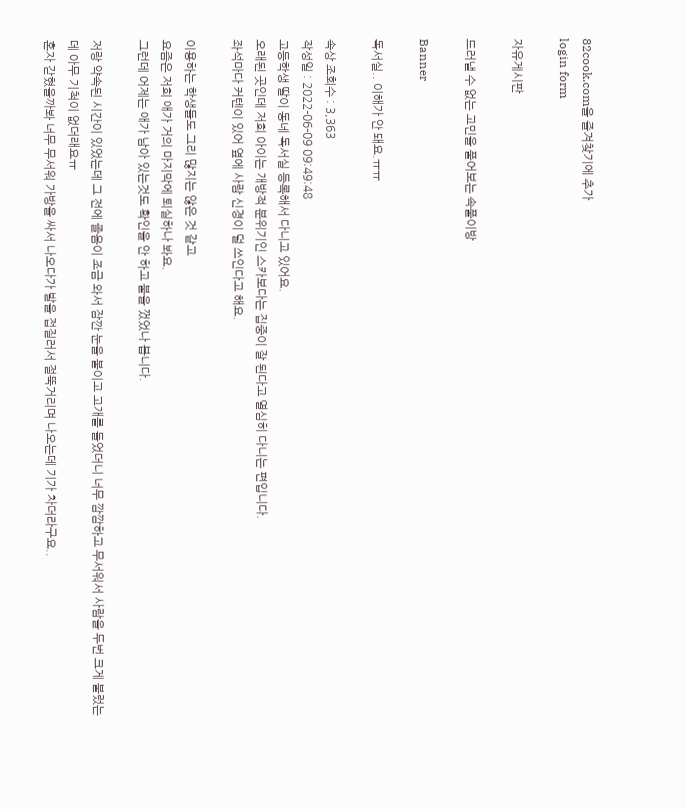82cook.com을 즐겨찾기에 추가
login form

자유게시판

드러낼 수 없는 고민을 풀어보는 속풀이방

Banner

독서실.. 이해가 안 돼요.ㅠㅠ

속상 조회수 : 3,363
작성일 : 2022-06-09 09:49:48
고등학생 딸이 동네 독서실 등록해서 다니고 있어요.
오래된 곳인데 저희 아이는 개방적 분위기인 스카보다는 집중이 잘 된다고 열심히 다니는 편입니다.
좌석마다 커텐이 있어 옆에 사람 신경이 덜 쓰인다고 해요.

이용하는 학생들도 그리 많지는 않은 것 같고
요즘은 저희 애가 거의 마지막에 퇴실하나 봐요.
그런데 어제는 애가 남아 있는것도 확인을 안 하고 불을 껐었나 봅니다.

저랑 약속된 시간이 있었는데 그 전에 졸음이 조금 와서 잠깐 눈을 붙이고 고개를 들었더니 너무 깜깜하고 무서워서 사람을 두번 크게 불렀는데 아무 기척이 없더래요ㅠ
혼자 갇혔을까봐 너무 무서워 가방을 싸서 나오다가 발을 접질러서 절뚝거리며 나오는데 기가 차더라구요..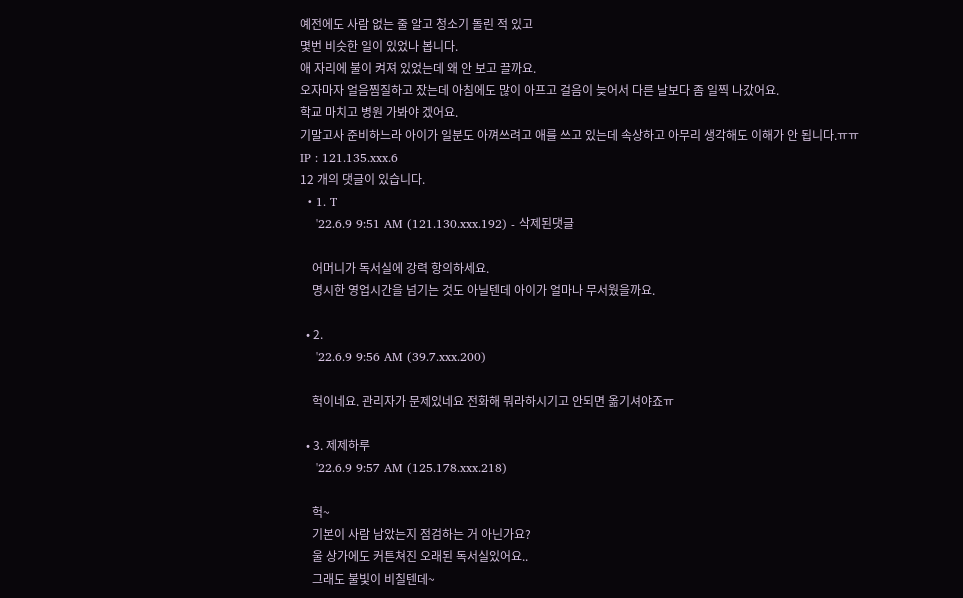예전에도 사람 없는 줄 알고 청소기 돌린 적 있고
몇번 비슷한 일이 있었나 봅니다.
애 자리에 불이 켜져 있었는데 왜 안 보고 끌까요.
오자마자 얼음찜질하고 잤는데 아침에도 많이 아프고 걸음이 늦어서 다른 날보다 좀 일찍 나갔어요.
학교 마치고 병원 가봐야 겠어요.
기말고사 준비하느라 아이가 일분도 아껴쓰려고 애를 쓰고 있는데 속상하고 아무리 생각해도 이해가 안 됩니다.ㅠㅠ
IP : 121.135.xxx.6
12 개의 댓글이 있습니다.
  • 1. T
    '22.6.9 9:51 AM (121.130.xxx.192) - 삭제된댓글

    어머니가 독서실에 강력 항의하세요.
    명시한 영업시간을 넘기는 것도 아닐텐데 아이가 얼마나 무서웠을까요.

  • 2.
    '22.6.9 9:56 AM (39.7.xxx.200)

    헉이네요. 관리자가 문제있네요 전화해 뭐라하시기고 안되면 옮기셔야죠ㅠ

  • 3. 제제하루
    '22.6.9 9:57 AM (125.178.xxx.218)

    헉~
    기본이 사람 남았는지 점검하는 거 아닌가요?
    울 상가에도 커튼쳐진 오래된 독서실있어요..
    그래도 불빛이 비칠텐데~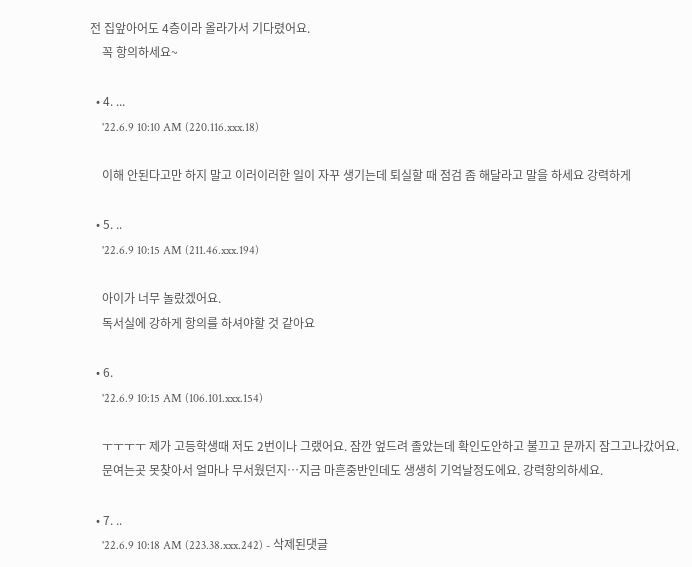전 집앞아어도 4층이라 올라가서 기다렸어요.
    꼭 항의하세요~

  • 4. ...
    '22.6.9 10:10 AM (220.116.xxx.18)

    이해 안된다고만 하지 말고 이러이러한 일이 자꾸 생기는데 퇴실할 때 점검 좀 해달라고 말을 하세요 강력하게

  • 5. ..
    '22.6.9 10:15 AM (211.46.xxx.194)

    아이가 너무 놀랐겠어요.
    독서실에 강하게 항의를 하셔야할 것 같아요

  • 6.
    '22.6.9 10:15 AM (106.101.xxx.154)

    ㅜㅜㅜㅜ 제가 고등학생때 저도 2번이나 그랬어요. 잠깐 엎드려 졸았는데 확인도안하고 불끄고 문까지 잠그고나갔어요.
    문여는곳 못찾아서 얼마나 무서웠던지…지금 마흔중반인데도 생생히 기억날정도에요. 강력항의하세요.

  • 7. ..
    '22.6.9 10:18 AM (223.38.xxx.242) - 삭제된댓글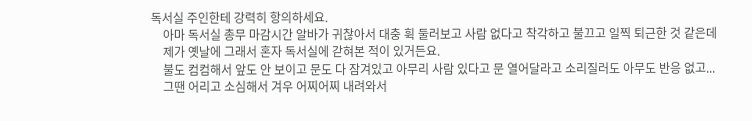독서실 주인한테 강력히 항의하세요.
    아마 독서실 총무 마감시간 알바가 귀찮아서 대충 휙 둘러보고 사람 없다고 착각하고 불끄고 일찍 퇴근한 것 같은데
    제가 옛날에 그래서 혼자 독서실에 갇혀본 적이 있거든요.
    불도 컴컴해서 앞도 안 보이고 문도 다 잠겨있고 아무리 사람 있다고 문 열어달라고 소리질러도 아무도 반응 없고...
    그땐 어리고 소심해서 겨우 어찌어찌 내려와서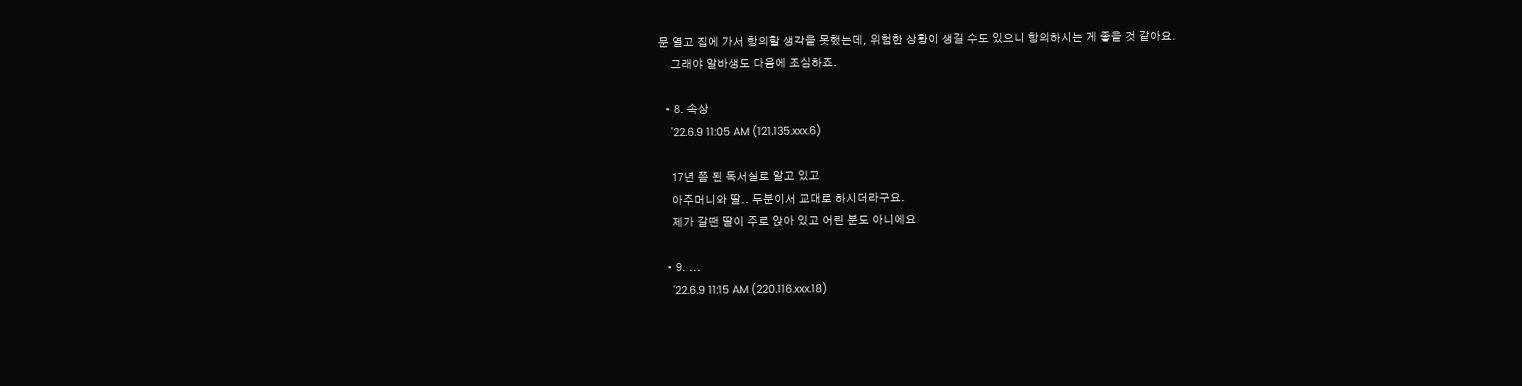문 열고 집에 가서 항의할 생각을 못했는데, 위험한 상황이 생길 수도 있으니 항의하시는 게 좋을 것 같아요.
    그래야 알바생도 다음에 조심하죠.

  • 8. 속상
    '22.6.9 11:05 AM (121.135.xxx.6)

    17년 쯤 된 독서실로 알고 있고
    아주머니와 딸.. 두분이서 교대로 하시더라구요.
    제가 갈땐 딸이 주로 앉아 있고 어린 분도 아니에요

  • 9. ...
    '22.6.9 11:15 AM (220.116.xxx.18)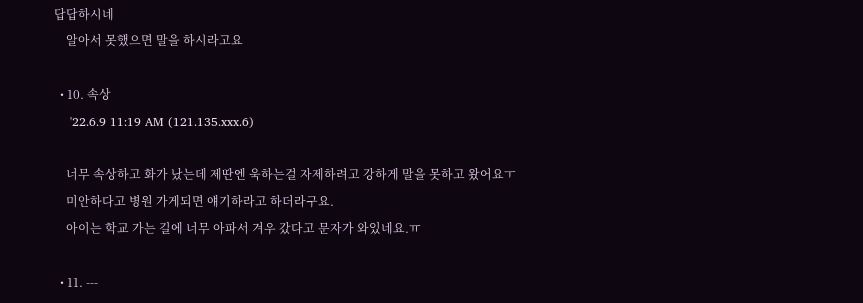답답하시네
    알아서 못했으면 말을 하시라고요

  • 10. 속상
    '22.6.9 11:19 AM (121.135.xxx.6)

    너무 속상하고 화가 났는데 제딴엔 욱하는걸 자제하려고 강하게 말을 못하고 왔어요ㅜ
    미안하다고 병원 가게되면 얘기하라고 하더라구요.
    아이는 학교 가는 길에 너무 아파서 겨우 갔다고 문자가 와있네요.ㅠ

  • 11. ---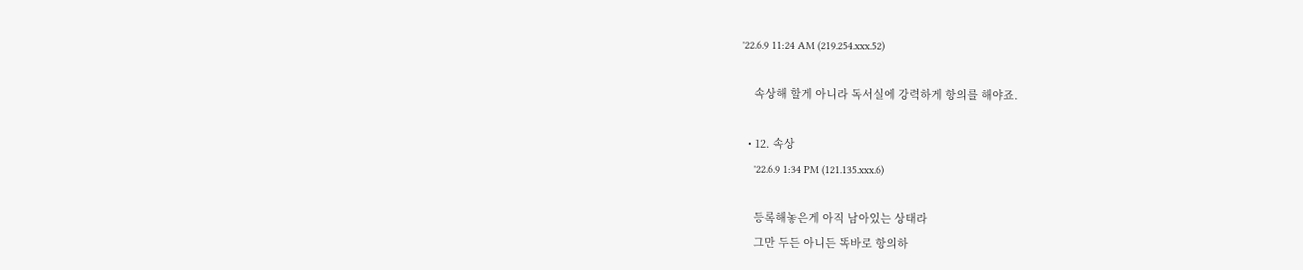'22.6.9 11:24 AM (219.254.xxx.52)

    속상해 할게 아니라 독서실에 강력하게 항의를 해야죠.

  • 12. 속상
    '22.6.9 1:34 PM (121.135.xxx.6)

    등록해놓은게 아직 남아있는 상태라
    그만 두든 아니든 똑바로 항의하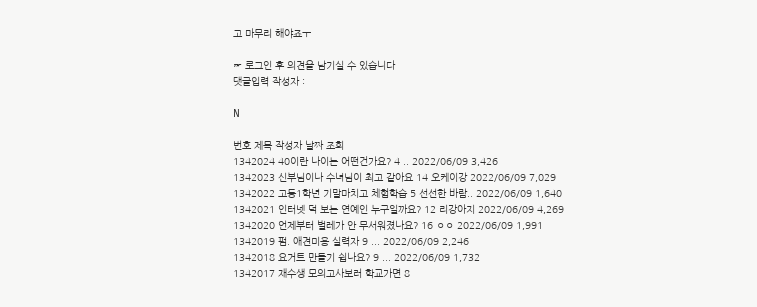고 마무리 해야죠ㅜ

☞ 로그인 후 의견을 남기실 수 있습니다
댓글입력 작성자 :

N

번호 제목 작성자 날짜 조회
1342024 40이란 나이는 어떤건가요? 4 .. 2022/06/09 3,426
1342023 신부님이나 수녀님이 최고 같아요 14 오케이강 2022/06/09 7,029
1342022 고등1학년 기말마치고 체험학습 5 선선한 바람.. 2022/06/09 1,640
1342021 인터넷 덕 보는 연예인 누구일까요? 12 리강아지 2022/06/09 4,269
1342020 언제부터 벌레가 안 무서워졌나요? 16 ㅇㅇ 2022/06/09 1,991
1342019 펌. 애견미용 실력자 9 ... 2022/06/09 2,246
1342018 요거트 만들기 쉽나요? 9 ... 2022/06/09 1,732
1342017 재수생 모의고사보러 학교가면 8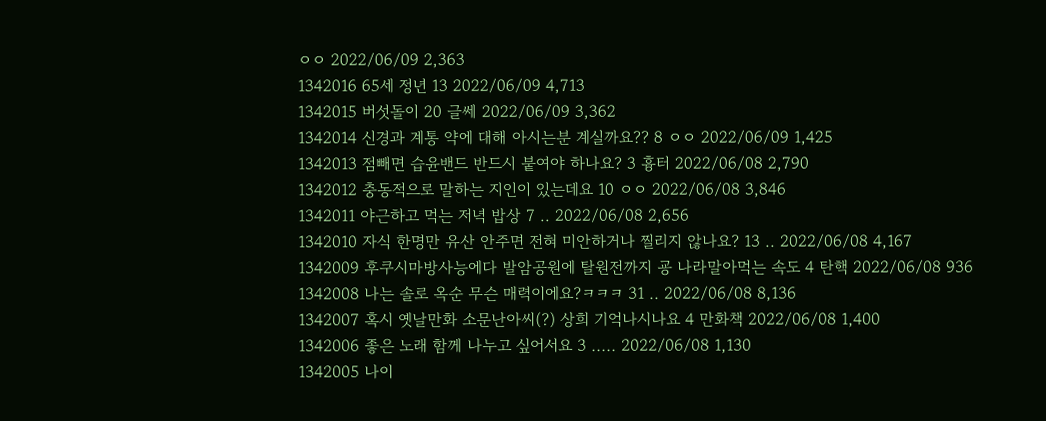ㅇㅇ 2022/06/09 2,363
1342016 65세 정년 13 2022/06/09 4,713
1342015 버섯돌이 20 글쎄 2022/06/09 3,362
1342014 신경과 계통 약에 대해 아시는분 계실까요?? 8 ㅇㅇ 2022/06/09 1,425
1342013 점빼면 습윤밴드 반드시 붙여야 하나요? 3 흉터 2022/06/08 2,790
1342012 충동적으로 말하는 지인이 있는데요 10 ㅇㅇ 2022/06/08 3,846
1342011 야근하고 먹는 저녁 밥상 7 .. 2022/06/08 2,656
1342010 자식 한명만 유산 안주면 전혀 미안하거나 찔리지 않나요? 13 .. 2022/06/08 4,167
1342009 후쿠시마방사능에다 발암공원에 탈원전까지 굥 나라말아먹는 속도 4 탄핵 2022/06/08 936
1342008 나는 솔로 옥순 무슨 매력이에요?ㅋㅋㅋ 31 .. 2022/06/08 8,136
1342007 혹시 옛날만화 소문난아씨(?) 상희 기억나시나요 4 만화책 2022/06/08 1,400
1342006 좋은 노래 함께 나누고 싶어서요 3 ..... 2022/06/08 1,130
1342005 나이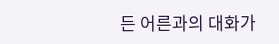든 어른과의 대화가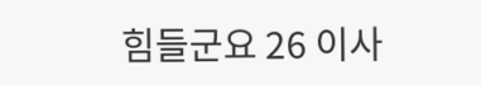힘들군요 26 이사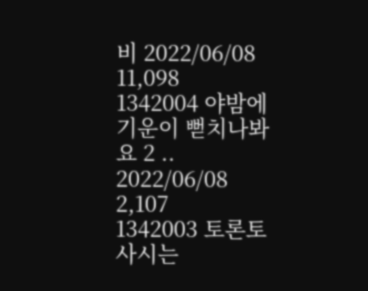비 2022/06/08 11,098
1342004 야밤에 기운이 뻗치나봐요 2 .. 2022/06/08 2,107
1342003 토론토 사시는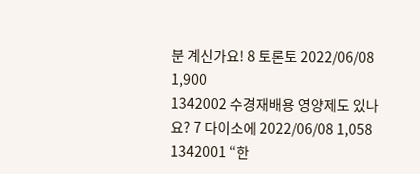분 계신가요! 8 토론토 2022/06/08 1,900
1342002 수경재배용 영양제도 있나요? 7 다이소에 2022/06/08 1,058
1342001 “한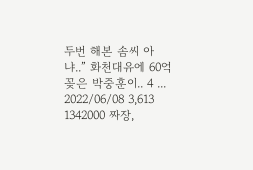두번 해본 솜씨 아냐..” 화천대유에 60억 꽂은 박중훈이.. 4 ... 2022/06/08 3,613
1342000 짜장,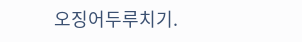오징어두루치기.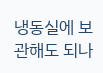냉동실에 보관해도 되나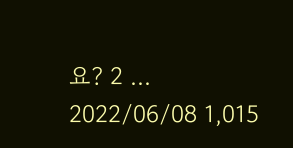요? 2 ... 2022/06/08 1,015